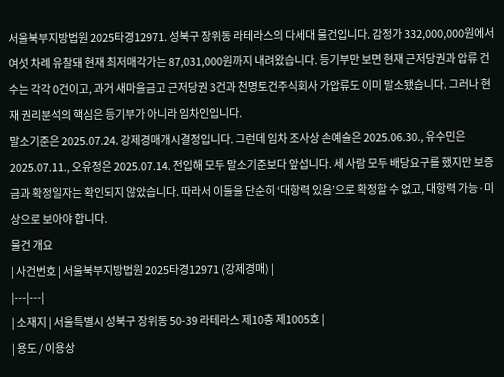서울북부지방법원 2025타경12971. 성북구 장위동 라테라스의 다세대 물건입니다. 감정가 332,000,000원에서 여섯 차례 유찰돼 현재 최저매각가는 87,031,000원까지 내려왔습니다. 등기부만 보면 현재 근저당권과 압류 건수는 각각 0건이고, 과거 새마을금고 근저당권 3건과 천명토건주식회사 가압류도 이미 말소됐습니다. 그러나 현재 권리분석의 핵심은 등기부가 아니라 임차인입니다.
말소기준은 2025.07.24. 강제경매개시결정입니다. 그런데 임차 조사상 손예슬은 2025.06.30., 유수민은 2025.07.11., 오유정은 2025.07.14. 전입해 모두 말소기준보다 앞섭니다. 세 사람 모두 배당요구를 했지만 보증금과 확정일자는 확인되지 않았습니다. 따라서 이들을 단순히 ‘대항력 있음’으로 확정할 수 없고, 대항력 가능·미상으로 보아야 합니다.
물건 개요
| 사건번호 | 서울북부지방법원 2025타경12971 (강제경매) |
|---|---|
| 소재지 | 서울특별시 성북구 장위동 50-39 라테라스 제10층 제1005호 |
| 용도 / 이용상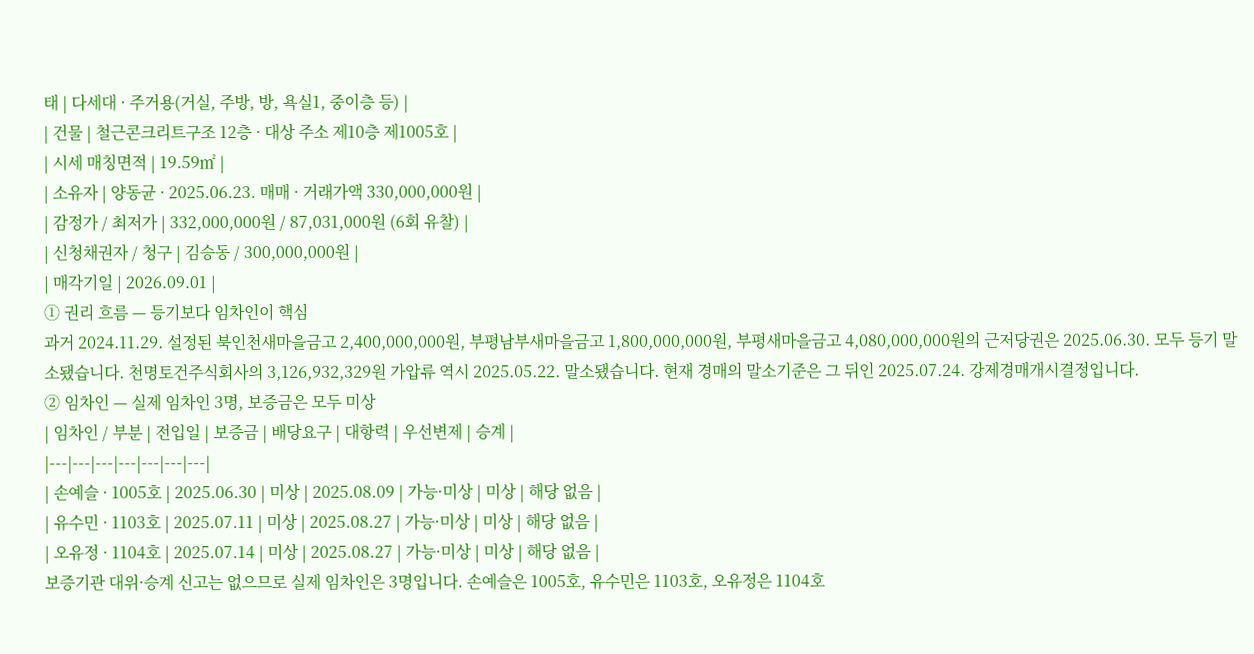태 | 다세대 · 주거용(거실, 주방, 방, 욕실1, 중이층 등) |
| 건물 | 철근콘크리트구조 12층 · 대상 주소 제10층 제1005호 |
| 시세 매칭면적 | 19.59㎡ |
| 소유자 | 양동균 · 2025.06.23. 매매 · 거래가액 330,000,000원 |
| 감정가 / 최저가 | 332,000,000원 / 87,031,000원 (6회 유찰) |
| 신청채권자 / 청구 | 김승동 / 300,000,000원 |
| 매각기일 | 2026.09.01 |
① 권리 흐름 — 등기보다 임차인이 핵심
과거 2024.11.29. 설정된 북인천새마을금고 2,400,000,000원, 부평남부새마을금고 1,800,000,000원, 부평새마을금고 4,080,000,000원의 근저당권은 2025.06.30. 모두 등기 말소됐습니다. 천명토건주식회사의 3,126,932,329원 가압류 역시 2025.05.22. 말소됐습니다. 현재 경매의 말소기준은 그 뒤인 2025.07.24. 강제경매개시결정입니다.
② 임차인 — 실제 임차인 3명, 보증금은 모두 미상
| 임차인 / 부분 | 전입일 | 보증금 | 배당요구 | 대항력 | 우선변제 | 승계 |
|---|---|---|---|---|---|---|
| 손예슬 · 1005호 | 2025.06.30 | 미상 | 2025.08.09 | 가능·미상 | 미상 | 해당 없음 |
| 유수민 · 1103호 | 2025.07.11 | 미상 | 2025.08.27 | 가능·미상 | 미상 | 해당 없음 |
| 오유정 · 1104호 | 2025.07.14 | 미상 | 2025.08.27 | 가능·미상 | 미상 | 해당 없음 |
보증기관 대위·승계 신고는 없으므로 실제 임차인은 3명입니다. 손예슬은 1005호, 유수민은 1103호, 오유정은 1104호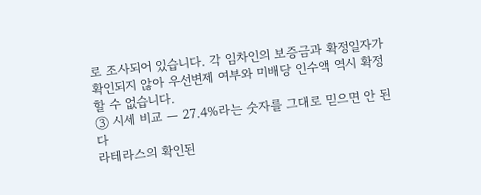로 조사되어 있습니다. 각 임차인의 보증금과 확정일자가 확인되지 않아 우선변제 여부와 미배당 인수액 역시 확정할 수 없습니다.
③ 시세 비교 — 27.4%라는 숫자를 그대로 믿으면 안 된다
라테라스의 확인된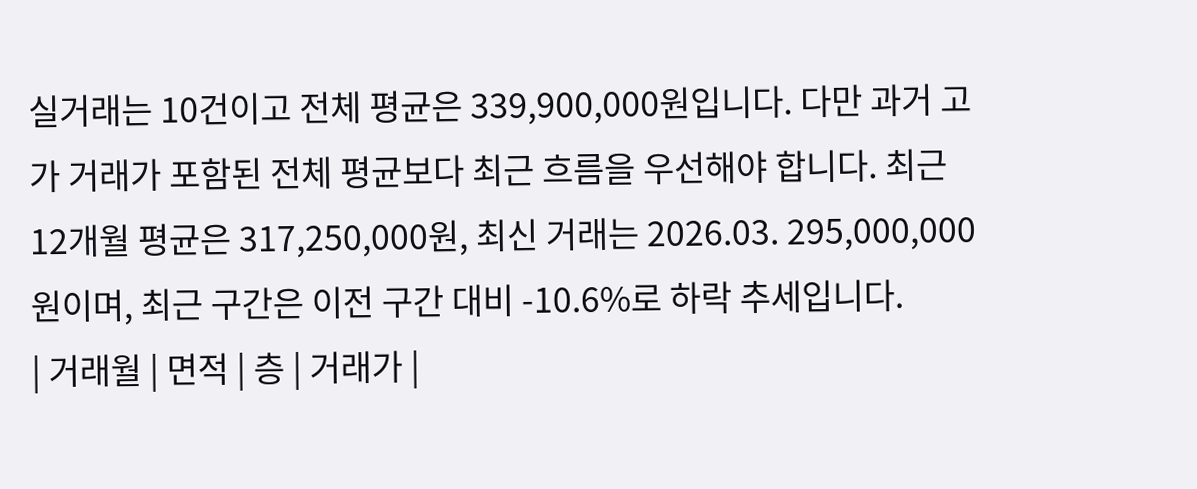실거래는 10건이고 전체 평균은 339,900,000원입니다. 다만 과거 고가 거래가 포함된 전체 평균보다 최근 흐름을 우선해야 합니다. 최근 12개월 평균은 317,250,000원, 최신 거래는 2026.03. 295,000,000원이며, 최근 구간은 이전 구간 대비 -10.6%로 하락 추세입니다.
| 거래월 | 면적 | 층 | 거래가 |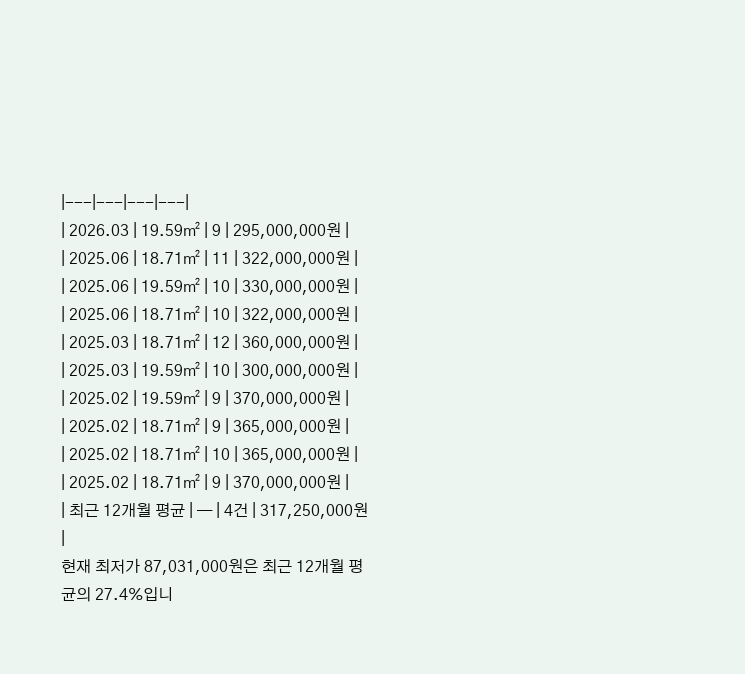|---|---|---|---|
| 2026.03 | 19.59㎡ | 9 | 295,000,000원 |
| 2025.06 | 18.71㎡ | 11 | 322,000,000원 |
| 2025.06 | 19.59㎡ | 10 | 330,000,000원 |
| 2025.06 | 18.71㎡ | 10 | 322,000,000원 |
| 2025.03 | 18.71㎡ | 12 | 360,000,000원 |
| 2025.03 | 19.59㎡ | 10 | 300,000,000원 |
| 2025.02 | 19.59㎡ | 9 | 370,000,000원 |
| 2025.02 | 18.71㎡ | 9 | 365,000,000원 |
| 2025.02 | 18.71㎡ | 10 | 365,000,000원 |
| 2025.02 | 18.71㎡ | 9 | 370,000,000원 |
| 최근 12개월 평균 | — | 4건 | 317,250,000원 |
현재 최저가 87,031,000원은 최근 12개월 평균의 27.4%입니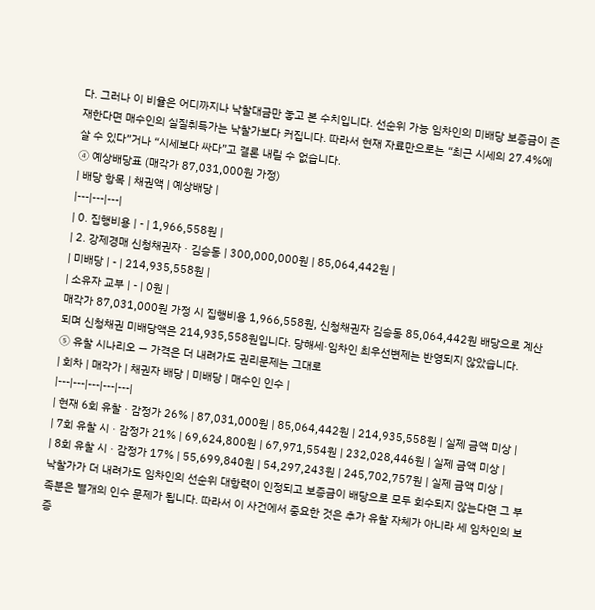다. 그러나 이 비율은 어디까지나 낙찰대금만 놓고 본 수치입니다. 선순위 가능 임차인의 미배당 보증금이 존재한다면 매수인의 실질취득가는 낙찰가보다 커집니다. 따라서 현재 자료만으로는 “최근 시세의 27.4%에 살 수 있다”거나 “시세보다 싸다”고 결론 내릴 수 없습니다.
④ 예상배당표 (매각가 87,031,000원 가정)
| 배당 항목 | 채권액 | 예상배당 |
|---|---|---|
| 0. 집행비용 | - | 1,966,558원 |
| 2. 강제경매 신청채권자 · 김승동 | 300,000,000원 | 85,064,442원 |
| 미배당 | - | 214,935,558원 |
| 소유자 교부 | - | 0원 |
매각가 87,031,000원 가정 시 집행비용 1,966,558원, 신청채권자 김승동 85,064,442원 배당으로 계산되며 신청채권 미배당액은 214,935,558원입니다. 당해세·임차인 최우선변제는 반영되지 않았습니다.
⑤ 유찰 시나리오 — 가격은 더 내려가도 권리문제는 그대로
| 회차 | 매각가 | 채권자 배당 | 미배당 | 매수인 인수 |
|---|---|---|---|---|
| 현재 6회 유찰 · 감정가 26% | 87,031,000원 | 85,064,442원 | 214,935,558원 | 실제 금액 미상 |
| 7회 유찰 시 · 감정가 21% | 69,624,800원 | 67,971,554원 | 232,028,446원 | 실제 금액 미상 |
| 8회 유찰 시 · 감정가 17% | 55,699,840원 | 54,297,243원 | 245,702,757원 | 실제 금액 미상 |
낙찰가가 더 내려가도 임차인의 선순위 대항력이 인정되고 보증금이 배당으로 모두 회수되지 않는다면 그 부족분은 별개의 인수 문제가 됩니다. 따라서 이 사건에서 중요한 것은 추가 유찰 자체가 아니라 세 임차인의 보증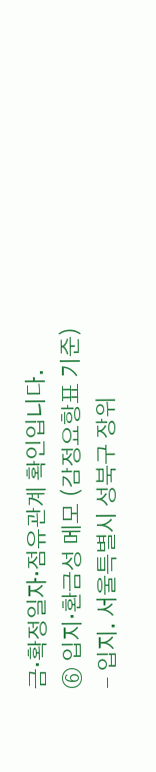금·확정일자·점유관계 확인입니다.
⑥ 입지·환금성 메모 (감정요항표 기준)
- 입지. 서울특별시 성북구 장위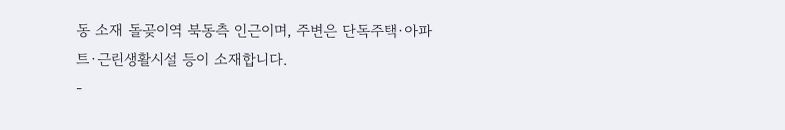동 소재 돌곶이역 북동측 인근이며, 주변은 단독주택·아파트·근린생활시설 등이 소재합니다.
-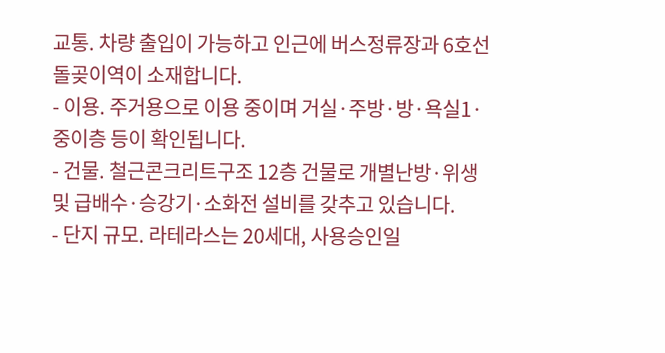교통. 차량 출입이 가능하고 인근에 버스정류장과 6호선 돌곶이역이 소재합니다.
- 이용. 주거용으로 이용 중이며 거실·주방·방·욕실1·중이층 등이 확인됩니다.
- 건물. 철근콘크리트구조 12층 건물로 개별난방·위생 및 급배수·승강기·소화전 설비를 갖추고 있습니다.
- 단지 규모. 라테라스는 20세대, 사용승인일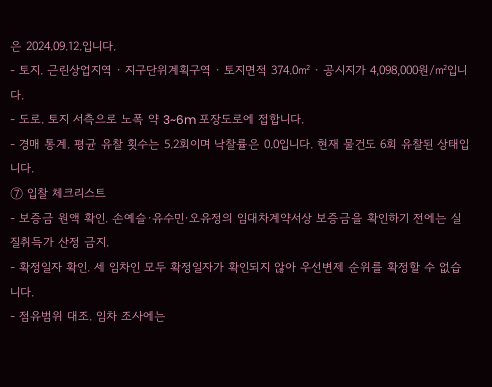은 2024.09.12.입니다.
- 토지. 근린상업지역 · 지구단위계획구역 · 토지면적 374.0㎡ · 공시지가 4,098,000원/㎡입니다.
- 도로. 토지 서측으로 노폭 약 3~6m 포장도로에 접합니다.
- 경매 통계. 평균 유찰 횟수는 5.2회이며 낙찰률은 0.0입니다. 현재 물건도 6회 유찰된 상태입니다.
⑦ 입찰 체크리스트
- 보증금 원액 확인. 손예슬·유수민·오유정의 임대차계약서상 보증금을 확인하기 전에는 실질취득가 산정 금지.
- 확정일자 확인. 세 임차인 모두 확정일자가 확인되지 않아 우선변제 순위를 확정할 수 없습니다.
- 점유범위 대조. 임차 조사에는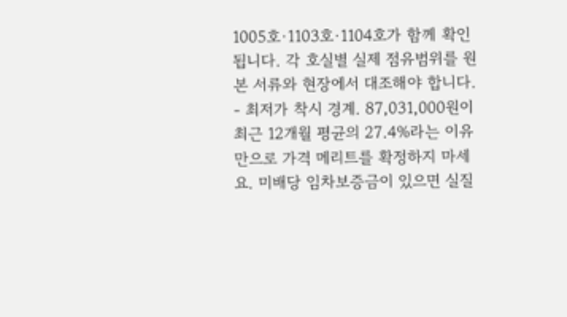1005호·1103호·1104호가 함께 확인됩니다. 각 호실별 실제 점유범위를 원본 서류와 현장에서 대조해야 합니다.
- 최저가 착시 경계. 87,031,000원이 최근 12개월 평균의 27.4%라는 이유만으로 가격 메리트를 확정하지 마세요. 미배당 임차보증금이 있으면 실질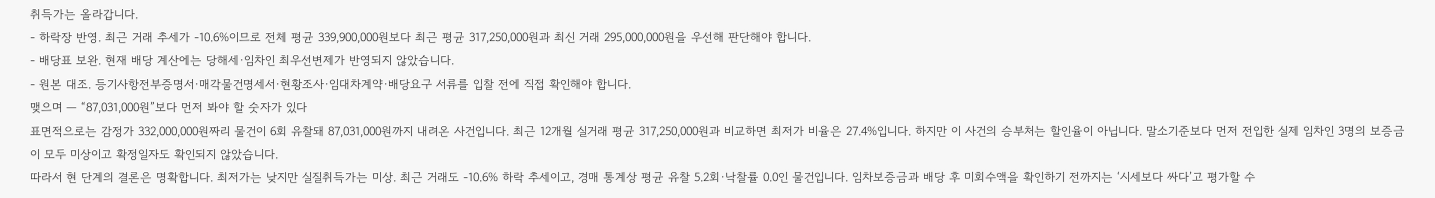취득가는 올라갑니다.
- 하락장 반영. 최근 거래 추세가 -10.6%이므로 전체 평균 339,900,000원보다 최근 평균 317,250,000원과 최신 거래 295,000,000원을 우선해 판단해야 합니다.
- 배당표 보완. 현재 배당 계산에는 당해세·임차인 최우선변제가 반영되지 않았습니다.
- 원본 대조. 등기사항전부증명서·매각물건명세서·현황조사·임대차계약·배당요구 서류를 입찰 전에 직접 확인해야 합니다.
맺으며 — “87,031,000원”보다 먼저 봐야 할 숫자가 있다
표면적으로는 감정가 332,000,000원짜리 물건이 6회 유찰돼 87,031,000원까지 내려온 사건입니다. 최근 12개월 실거래 평균 317,250,000원과 비교하면 최저가 비율은 27.4%입니다. 하지만 이 사건의 승부처는 할인율이 아닙니다. 말소기준보다 먼저 전입한 실제 임차인 3명의 보증금이 모두 미상이고 확정일자도 확인되지 않았습니다.
따라서 현 단계의 결론은 명확합니다. 최저가는 낮지만 실질취득가는 미상. 최근 거래도 -10.6% 하락 추세이고, 경매 통계상 평균 유찰 5.2회·낙찰률 0.0인 물건입니다. 임차보증금과 배당 후 미회수액을 확인하기 전까지는 ‘시세보다 싸다’고 평가할 수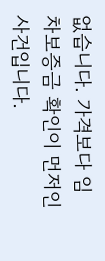없습니다. 가격보다 임차보증금 확인이 먼저인 사건입니다.